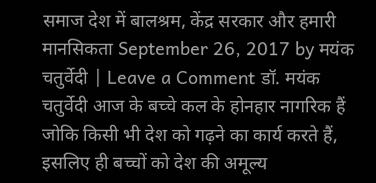समाज देश में बालश्रम, केंद्र सरकार और हमारी मानसिकता September 26, 2017 by मयंक चतुर्वेदी | Leave a Comment डॉ. मयंक चतुर्वेदी आज के बच्चे कल के होनहार नागरिक हैं जोकि किसी भी देश को गढ़ने का कार्य करते हैं, इसलिए ही बच्चों को देश की अमूल्य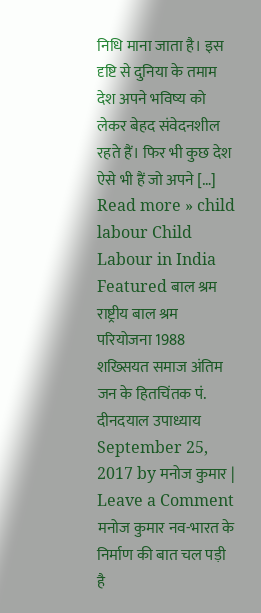निधि माना जाता है। इस दृष्टि से दुनिया के तमाम देश अपने भविष्य को लेकर बेहद संवेदनशील रहते हैं। फिर भी कुछ देश ऐसे भी हैं जो अपने […] Read more » child labour Child Labour in India Featured बाल श्रम राष्ट्रीय बाल श्रम परियोजना 1988
शख्सियत समाज अंतिम जन के हितचिंतक पं. दीनदयाल उपाध्याय September 25, 2017 by मनोज कुमार | Leave a Comment मनोज कुमार नव-भारत के निर्माण की बात चल पड़ी है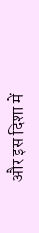और इस दिशा में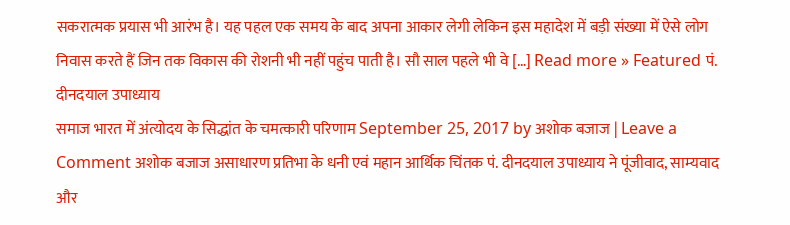सकरात्मक प्रयास भी आरंभ है। यह पहल एक समय के बाद अपना आकार लेगी लेकिन इस महादेश में बड़ी संख्या में ऐसे लोग निवास करते हैं जिन तक विकास की रोशनी भी नहीं पहुंच पाती है। सौ साल पहले भी वे […] Read more » Featured पं. दीनदयाल उपाध्याय
समाज भारत में अंत्योदय के सिद्धांत के चमत्कारी परिणाम September 25, 2017 by अशोक बजाज | Leave a Comment अशोक बजाज असाधारण प्रतिभा के धनी एवं महान आर्थिक चिंतक पं. दीनदयाल उपाध्याय ने पूंजीवाद, साम्यवाद और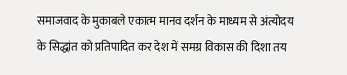समाजवाद के मुकाबले एकात्म मानव दर्शन के माध्यम से अंत्योदय के सिद्धांत को प्रतिपादित कर देश में समग्र विकास की दिशा तय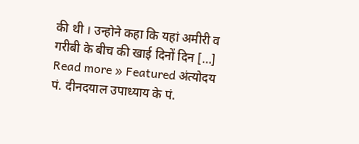की थी । उन्होने कहा कि यहां अमीरी व गरीबी के बीच की खाई दिनों दिन […] Read more » Featured अंत्योदय पं. दीनदयाल उपाध्याय के पं.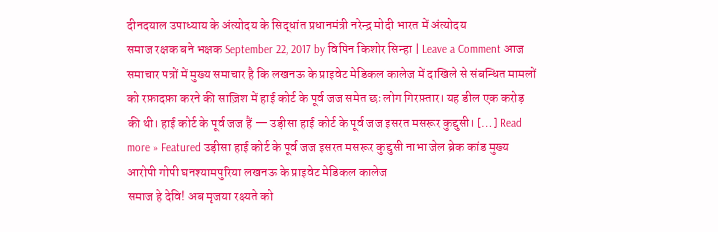दीनदयाल उपाध्याय के अंत्योदय के सिद्धांत प्रधानमंत्री नरेन्द्र मोदी भारत में अंत्योदय
समाज रक्षक बने भक्षक September 22, 2017 by विपिन किशोर सिन्हा | Leave a Comment आज समाचार पत्रों में मुख्य समाचार है कि लखनऊ के प्राइवेट मेडिकल कालेज में दाखिले से संबन्धित मामलों को रफ़ादफ़ा करने की साज़िश में हाई कोर्ट के पूर्व जज समेत छः लोग गिरफ़्तार। यह डील एक करोड़ की थी। हाई कोर्ट के पूर्व जज हैं — उड़ीसा हाई कोर्ट के पूर्व जज इसरत मसरूर कुद्दुसी। […] Read more » Featured उड़ीसा हाई कोर्ट के पूर्व जज इसरत मसरूर कुद्दुसी नाभा जेल ब्रेक कांड मुख्य आरोपी गोपी घनश्यामपुरिया लखनऊ के प्राइवेट मेडिकल कालेज
समाज हे देवि! अब मृजया रक्ष्यते को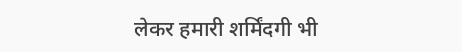लेकर हमारी शर्मिंदगी भी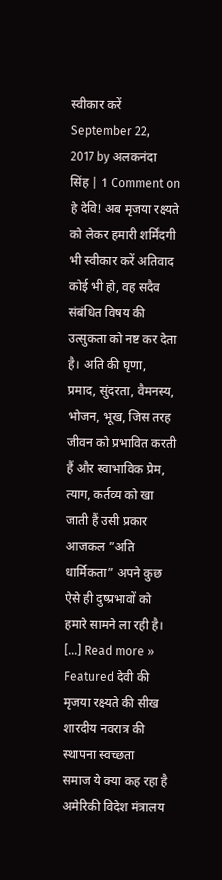स्वीकार करें September 22, 2017 by अलकनंदा सिंह | 1 Comment on हे देवि! अब मृजया रक्ष्यते को लेकर हमारी शर्मिंदगी भी स्वीकार करें अतिवाद कोई भी हो, वह सदैव संबंधित विषय की उत्सुकता को नष्ट कर देता है। अति की घृणा, प्रमाद, सुंदरता, वैमनस्य, भोजन, भूख, जिस तरह जीवन को प्रभावित करती हैं और स्वाभाविक प्रेम, त्याग, कर्तव्य को खा जाती हैं उसी प्रकार आजकल ”अति धार्मिकता” अपने कुछ ऐसे ही दुष्प्रभावों को हमारे सामने ला रही है। […] Read more » Featured देवी की मृजया रक्ष्यते की सीख शारदीय नवरात्र की स्थापना स्वच्छता
समाज ये क्या कह रहा है अमेरिकी विदेश मंत्रालय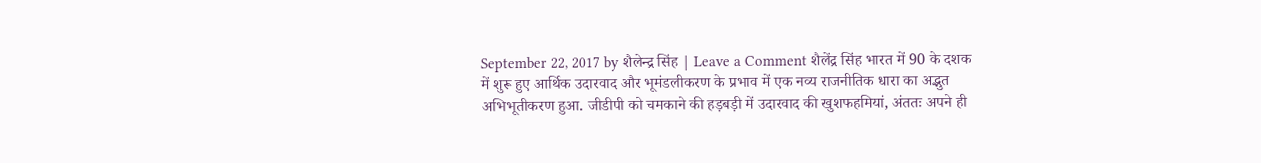September 22, 2017 by शैलेन्द्र सिंह | Leave a Comment शैलेंद्र सिंह भारत में 90 के दशक में शुरू हुए आर्थिक उदारवाद और भूमंडलीकरण के प्रभाव में एक नव्य राजनीतिक धारा का अद्भुत अभिभूतीकरण हुआ. जीडीपी को चमकाने की हड़बड़ी में उदारवाद की खुशफहमियां, अंततः अपने ही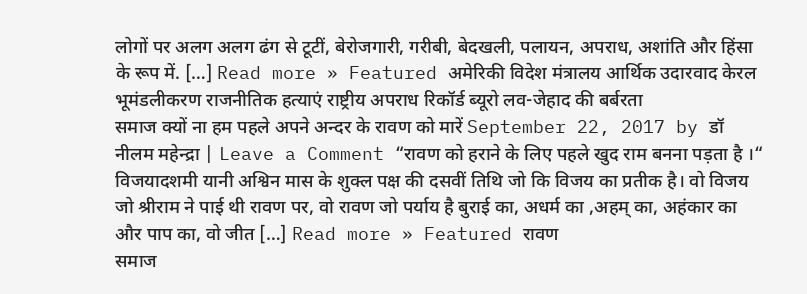लोगों पर अलग अलग ढंग से टूटीं, बेरोजगारी, गरीबी, बेदखली, पलायन, अपराध, अशांति और हिंसा के रूप में. […] Read more » Featured अमेरिकी विदेश मंत्रालय आर्थिक उदारवाद केरल भूमंडलीकरण राजनीतिक हत्याएं राष्ट्रीय अपराध रिकॉर्ड ब्यूरो लव-जेहाद की बर्बरता
समाज क्यों ना हम पहले अपने अन्दर के रावण को मारें September 22, 2017 by डॉ नीलम महेन्द्रा | Leave a Comment “रावण को हराने के लिए पहले खुद राम बनना पड़ता है ।“ विजयादशमी यानी अश्विन मास के शुक्ल पक्ष की दसवीं तिथि जो कि विजय का प्रतीक है। वो विजय जो श्रीराम ने पाई थी रावण पर, वो रावण जो पर्याय है बुराई का, अधर्म का ,अहम् का, अहंकार का और पाप का, वो जीत […] Read more » Featured रावण
समाज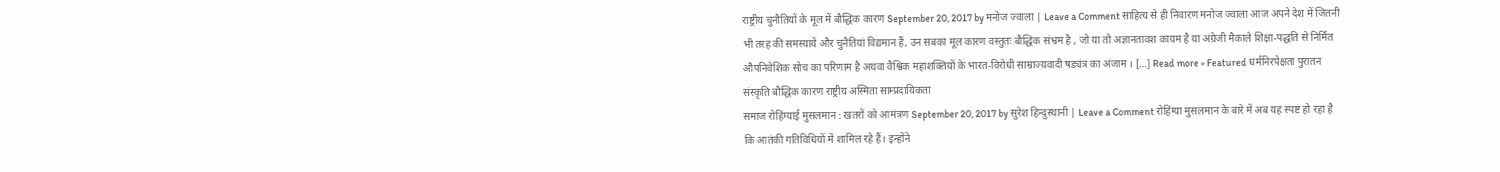राष्ट्रीय चुनौतियों के मूल में बौद्धिक कारण September 20, 2017 by मनोज ज्वाला | Leave a Comment साहित्य से ही निवारण मनोज ज्वाला आज अपने देश में जितनी भी तरह की समस्यायें और चुनैतियां विद्यमान हैं, उन सबका मूल कारण वस्तुतः बौद्धिक संभ्रम है , जो या तो अज्ञानतावश कायम है या अंग्रेजी मैकाले शिक्षा-पद्धति से निर्मित औपनिवेशिक सोच का परिणाम है अथवा वैश्विक महाशक्तियों के भारत-विरोधी साम्राज्यवादी षड्यंत्र का अंजाम । […] Read more » Featured धर्मनिरपेक्षता पुरातन संस्कृति बौद्धिक कारण राष्ट्रीय अस्मिता साम्प्रदायिकता
समाज रोहिंग्याई मुसलमान : खतरों को आमंत्रण September 20, 2017 by सुरेश हिन्दुस्थानी | Leave a Comment रोहिंग्या मुसलमान के बारे में अब यह स्पष्ट हो रहा है कि आतंकी गतिविधियों में शामिल रहे हैं। इन्होंने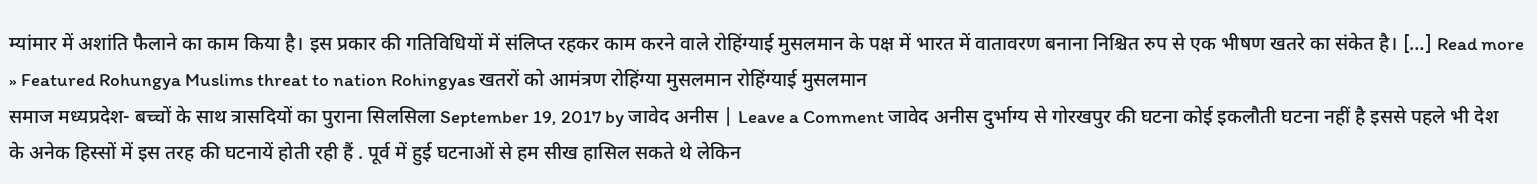म्यांमार में अशांति फैलाने का काम किया है। इस प्रकार की गतिविधियों में संलिप्त रहकर काम करने वाले रोहिंग्याई मुसलमान के पक्ष में भारत में वातावरण बनाना निश्चित रुप से एक भीषण खतरे का संकेत है। […] Read more » Featured Rohungya Muslims threat to nation Rohingyas खतरों को आमंत्रण रोहिंग्या मुसलमान रोहिंग्याई मुसलमान
समाज मध्यप्रदेश- बच्चों के साथ त्रासदियों का पुराना सिलसिला September 19, 2017 by जावेद अनीस | Leave a Comment जावेद अनीस दुर्भाग्य से गोरखपुर की घटना कोई इकलौती घटना नहीं है इससे पहले भी देश के अनेक हिस्सों में इस तरह की घटनायें होती रही हैं . पूर्व में हुई घटनाओं से हम सीख हासिल सकते थे लेकिन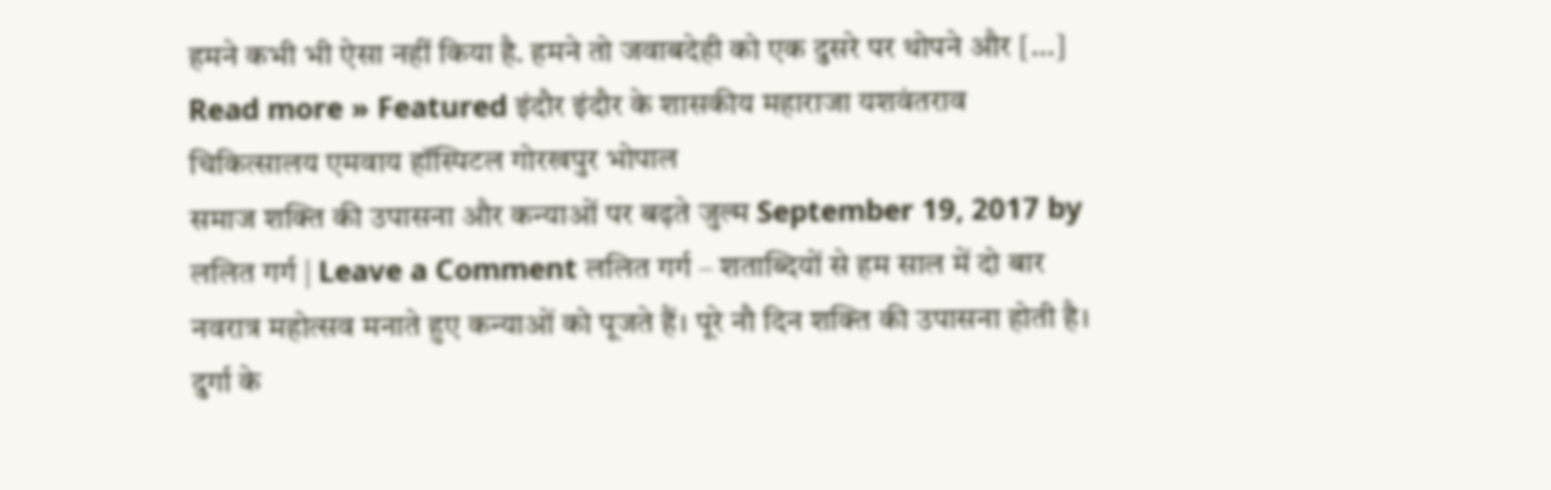हमने कभी भी ऐसा नहीं किया है. हमने तो जवाबदेही को एक दुसरे पर थोपने और […] Read more » Featured इंदौर इंदौर के शासकीय महाराजा यशवंतराव चिकित्सालय एमवाय हॉस्पिटल गोरखपुर भोपाल
समाज शक्ति की उपासना और कन्याओं पर बढ़ते जुल्म September 19, 2017 by ललित गर्ग | Leave a Comment ललित गर्ग – शताब्दियों से हम साल में दो बार नवरात्र महोत्सव मनाते हुए कन्याओं को पूजते हैं। पूरे नौ दिन शक्ति की उपासना होती है। दुर्गा के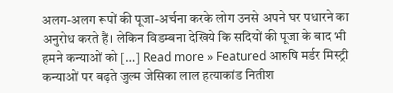अलग-अलग रूपों की पूजा-अर्चना करके लोग उनसे अपने घर पधारने का अनुरोध करते हैं। लेकिन विडम्बना देखिये कि सदियों की पूजा के बाद भी हमने कन्याओं को […] Read more » Featured आरुषि मर्डर मिस्ट्री कन्याओं पर बढ़ते जुल्म जेसिका लाल हत्याकांड नितीश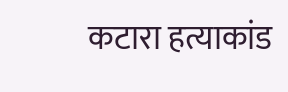कटारा हत्याकांड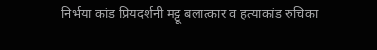निर्भया कांड प्रियदर्शनी मट्टू बलात्कार व हत्याकांड रुचिका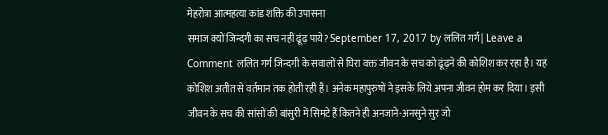मेहरोत्रा आत्महत्या कांड शक्ति की उपासना
समाज क्यों जिन्दगी का सच नहीं ढूंढ़ पाये? September 17, 2017 by ललित गर्ग | Leave a Comment ललित गर्ग जिन्दगी के सवालों से घिरा वक्त जीवन के सच को ढूंढ़ने की कोशिश कर रहा है। यह कोशिश अतीत से वर्तमान तक होती रही है। अनेक महापुरुषों ने इसके लिये अपना जीवन होम कर दिया। इसी जीवन के सच की सांसों की बांसुरी में सिमटे हैं कितने ही अनजाने-अनसुने सुर जो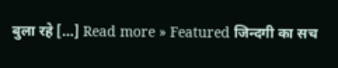बुला रहे […] Read more » Featured जिन्दगी का सच